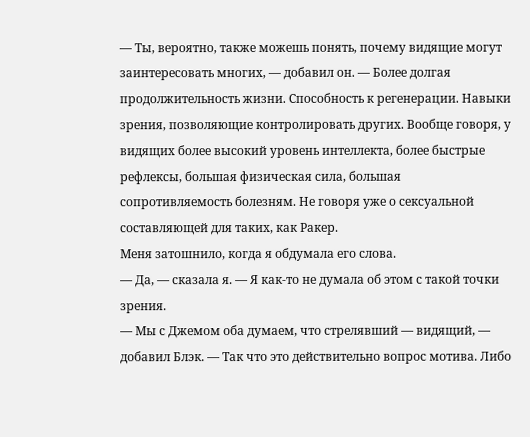— Ты, вероятно, также можешь понять, почему видящие могут заинтересовать многих, — добавил он. — Более долгая продолжительность жизни. Способность к регенерации. Навыки зрения, позволяющие контролировать других. Вообще говоря, у видящих более высокий уровень интеллекта, более быстрые рефлексы, большая физическая сила, большая сопротивляемость болезням. Не говоря уже о сексуальной составляющей для таких, как Ракер.
Меня затошнило, когда я обдумала его слова.
— Да, — сказала я. — Я как-то не думала об этом с такой точки зрения.
— Мы с Джемом оба думаем, что стрелявший — видящий, — добавил Блэк. — Так что это действительно вопрос мотива. Либо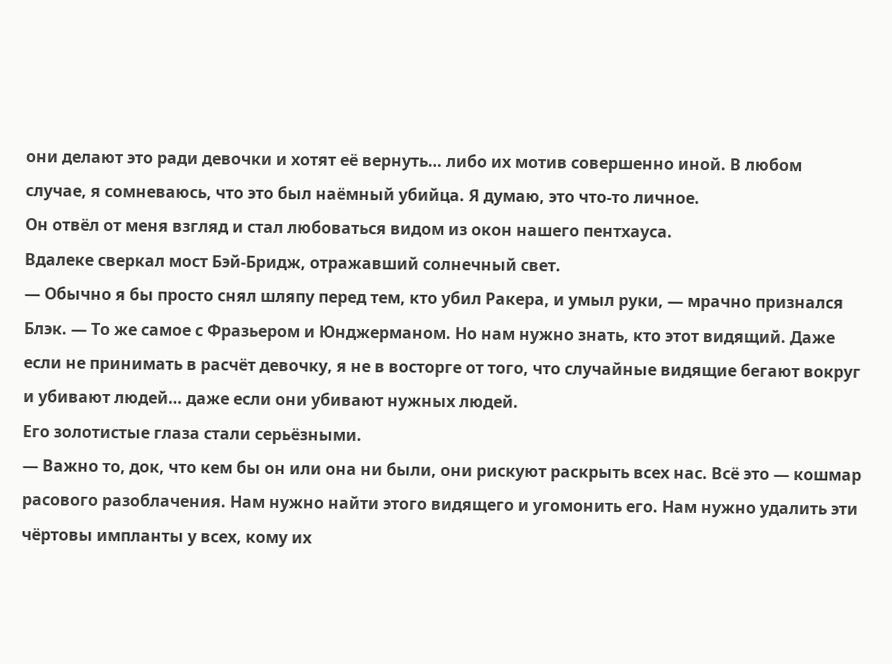они делают это ради девочки и хотят её вернуть… либо их мотив совершенно иной. В любом случае, я сомневаюсь, что это был наёмный убийца. Я думаю, это что-то личное.
Он отвёл от меня взгляд и стал любоваться видом из окон нашего пентхауса.
Вдалеке сверкал мост Бэй-Бридж, отражавший солнечный свет.
— Обычно я бы просто снял шляпу перед тем, кто убил Ракера, и умыл руки, — мрачно признался Блэк. — То же самое с Фразьером и Юнджерманом. Но нам нужно знать, кто этот видящий. Даже если не принимать в расчёт девочку, я не в восторге от того, что случайные видящие бегают вокруг и убивают людей… даже если они убивают нужных людей.
Его золотистые глаза стали серьёзными.
— Важно то, док, что кем бы он или она ни были, они рискуют раскрыть всех нас. Всё это — кошмар расового разоблачения. Нам нужно найти этого видящего и угомонить его. Нам нужно удалить эти чёртовы импланты у всех, кому их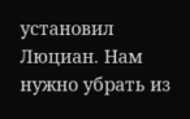установил Люциан. Нам нужно убрать из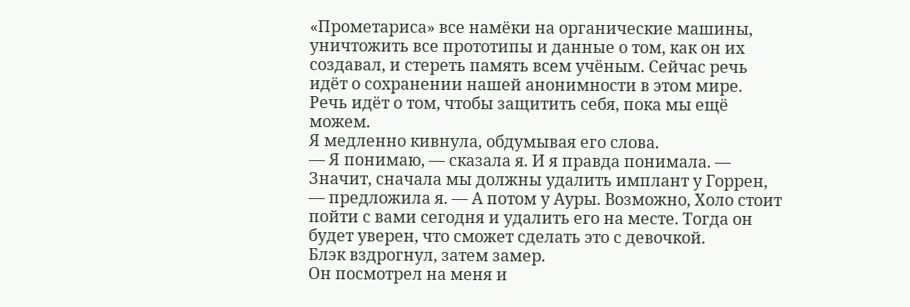«Прометариса» все намёки на органические машины, уничтожить все прототипы и данные о том, как он их создавал, и стереть память всем учёным. Сейчас речь идёт о сохранении нашей анонимности в этом мире. Речь идёт о том, чтобы защитить себя, пока мы ещё можем.
Я медленно кивнула, обдумывая его слова.
— Я понимаю, — сказала я. И я правда понимала. — Значит, сначала мы должны удалить имплант у Горрен, — предложила я. — А потом у Ауры. Возможно, Холо стоит пойти с вами сегодня и удалить его на месте. Тогда он будет уверен, что сможет сделать это с девочкой.
Блэк вздрогнул, затем замер.
Он посмотрел на меня и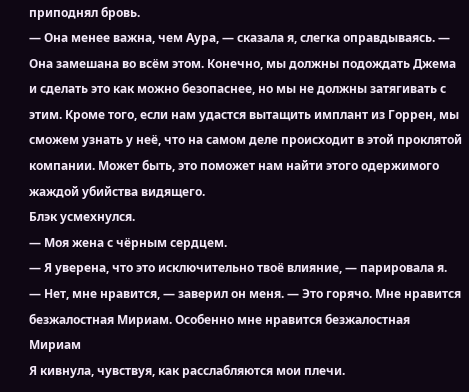приподнял бровь.
— Она менее важна, чем Аура, — сказала я, слегка оправдываясь. — Она замешана во всём этом. Конечно, мы должны подождать Джема и сделать это как можно безопаснее, но мы не должны затягивать с этим. Кроме того, если нам удастся вытащить имплант из Горрен, мы сможем узнать у неё, что на самом деле происходит в этой проклятой компании. Может быть, это поможет нам найти этого одержимого жаждой убийства видящего.
Блэк усмехнулся.
— Моя жена с чёрным сердцем.
— Я уверена, что это исключительно твоё влияние, — парировала я.
— Нет, мне нравится, — заверил он меня. — Это горячо. Мне нравится безжалостная Мириам. Особенно мне нравится безжалостная Мириам
Я кивнула, чувствуя, как расслабляются мои плечи.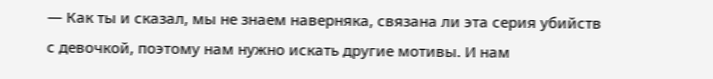— Как ты и сказал, мы не знаем наверняка, связана ли эта серия убийств с девочкой, поэтому нам нужно искать другие мотивы. И нам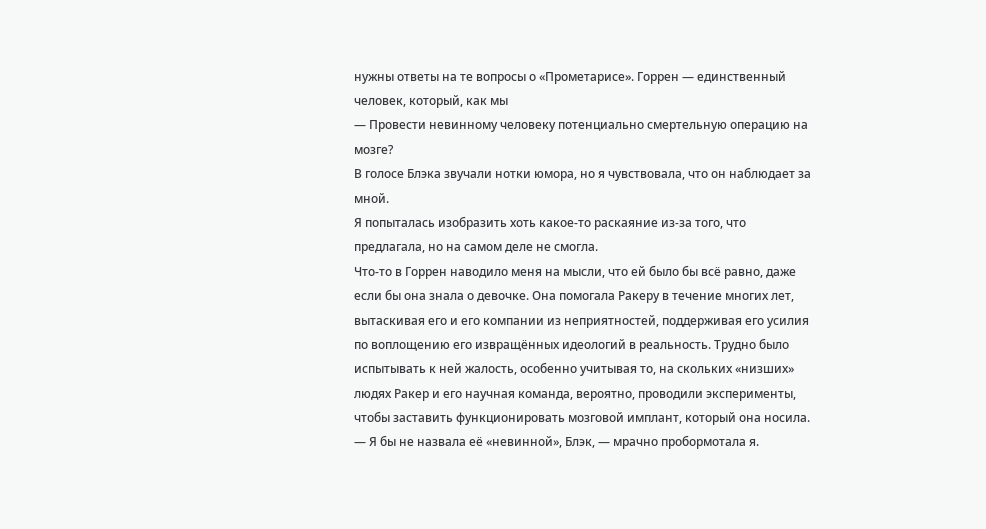нужны ответы на те вопросы о «Прометарисе». Горрен — единственный человек, который, как мы
— Провести невинному человеку потенциально смертельную операцию на мозге?
В голосе Блэка звучали нотки юмора, но я чувствовала, что он наблюдает за мной.
Я попыталась изобразить хоть какое-то раскаяние из-за того, что предлагала, но на самом деле не смогла.
Что-то в Горрен наводило меня на мысли, что ей было бы всё равно, даже если бы она знала о девочке. Она помогала Ракеру в течение многих лет, вытаскивая его и его компании из неприятностей, поддерживая его усилия по воплощению его извращённых идеологий в реальность. Трудно было испытывать к ней жалость, особенно учитывая то, на скольких «низших» людях Ракер и его научная команда, вероятно, проводили эксперименты, чтобы заставить функционировать мозговой имплант, который она носила.
— Я бы не назвала её «невинной», Блэк, — мрачно пробормотала я.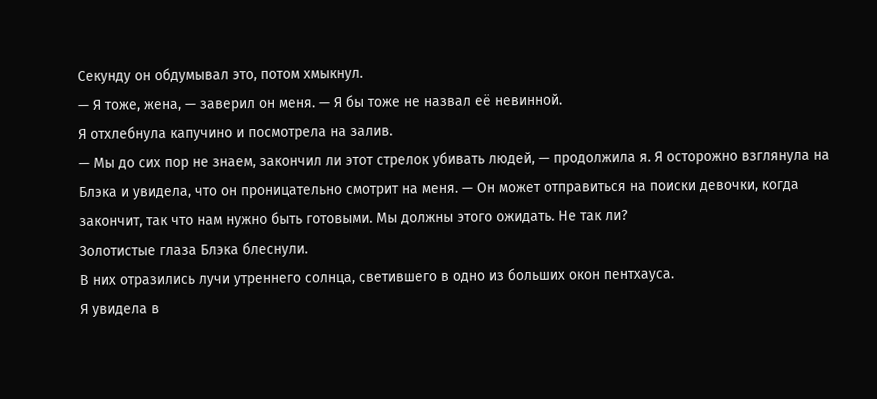Секунду он обдумывал это, потом хмыкнул.
— Я тоже, жена, — заверил он меня. — Я бы тоже не назвал её невинной.
Я отхлебнула капучино и посмотрела на залив.
— Мы до сих пор не знаем, закончил ли этот стрелок убивать людей, — продолжила я. Я осторожно взглянула на Блэка и увидела, что он проницательно смотрит на меня. — Он может отправиться на поиски девочки, когда закончит, так что нам нужно быть готовыми. Мы должны этого ожидать. Не так ли?
Золотистые глаза Блэка блеснули.
В них отразились лучи утреннего солнца, светившего в одно из больших окон пентхауса.
Я увидела в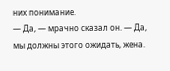них понимание.
— Да, — мрачно сказал он. — Да, мы должны этого ожидать, жена.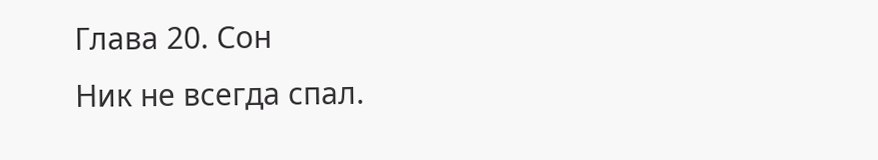Глава 20. Сон
Ник не всегда спал.